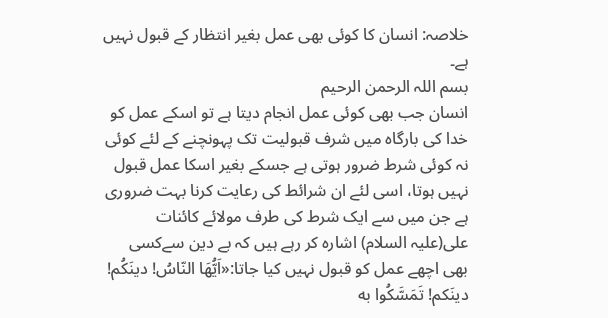خلاصہ: انسان کا کوئی بھی عمل بغیر انتظار کے قبول نہیں ہے۔
بسم اللہ الرحمن الرحیم
انسان جب بھی کوئی عمل انجام دیتا ہے تو اسکے عمل کو خدا کی بارگاہ میں شرف قبولیت تک پہونچنے کے لئے کوئی نہ کوئی شرط ضرور ہوتی ہے جسکے بغیر اسکا عمل قبول نہیں ہوتا، اسی لئے ان شرائط کی رعایت کرنا بہت ضروری ہے جن میں سے ایک شرط کی طرف مولائے کائنات علی(علیہ السلام) اشارہ کر رہے ہیں کہ بے دین سےکسی بھی اچھے عمل کو قبول نہیں کیا جاتا:«اَیُّهَا النّاسُ! دینَکُم! دینَکم! تَمَسَّکُوا به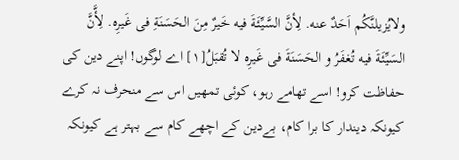ولایُزیلنَّکُم اَحَدٌ عنه. لِأنَّ السَّیِّئَةَ فیه خَیرٌ مِنَ الحَسَنَةِ فی غَیرِه. لِأَّنَّ السَیِّئَةَ فیه تُغفَرُ و الحَسَنَةَ فی غَیرِه لا تُقبَلُ[۱] اے لوگوں! اپنے دین کی حفاظت کرو! اسے تھامے رہو، کوئی تمھیں اس سے منحرف نہ کرے کیونکہ دیندار کا برا کام، بےدین کے اچھے کام سے بہتر ہے کیونکہ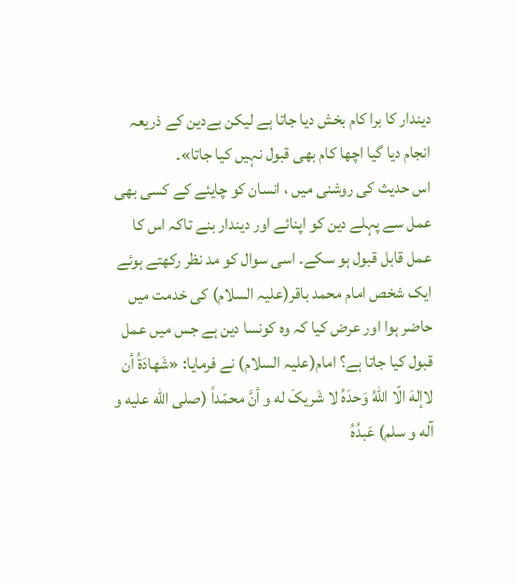دیندار کا برا کام بخش دیا جاتا ہے لیکن بےدین کے ذریعہ انجام دیا گیا اچھا کام بھی قبول نہیں کیا جاتا»۔
اس حدیث کی روشنی میں ، انسان کو چایئے کے کسی بھی عمل سے پہلے دین کو اپنائے اور دیندار بنے تاکہ اس کا عمل قابل قبول ہو سکے۔ اسی سوال کو مد نظر رکھتے ہوئے ایک شخص امام محمد باقر(علیہ السلام) کی خدمت میں حاضر ہوا اور عرض کیا کہ وہ کونسا دین ہے جس میں عمل قبول کیا جاتا ہے؟ امام(علیہ السلام) نے فرمایا: «شَهادَةُ أن لاإلهَ الّا اللهُ وَحدَهُ لا شَریکَ له و أنَّ محمّداً (صلی الله علیه و آله و سلم) عَبدُهُ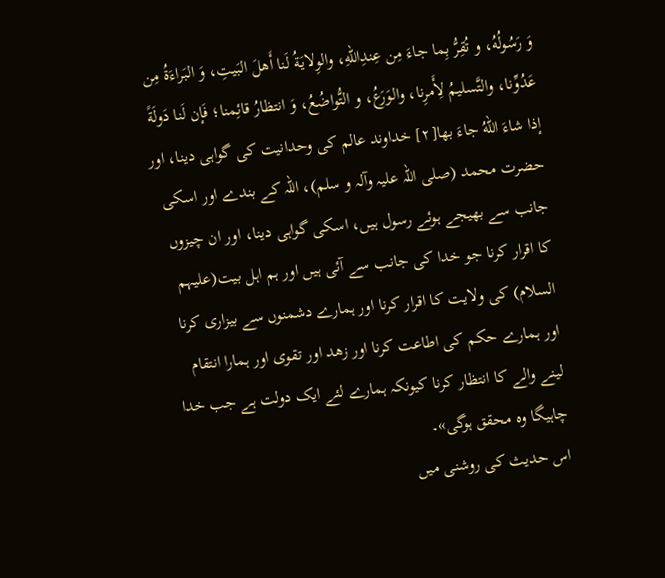وَ رَسُولُهُ، و تُقِرُّ بِما جاءَ مِن عِندِاللهِ، والوِلایَةُ لَنا أَهلَ البَیتِ، وَ البَراءَةُ مِن عَدُوِّنا، والتَّسلیمُ لِأَمرِنا، والوَرَعُ، و التُّواضُعُ، وَ انتظارُ قائِمنا؛ فَإن لَنا دَولَةً إذا شاءَ اللهُ جاءَ بها[۲] خداوند عالم کی وحدانیت کی گواہی دینا، اور حضرت محمد (صلی اللہ علیہ وآلہ و سلم)، اللہ کے بندے اور اسکی جانب سے بھیجے ہوئے رسول ہیں، اسکی گواہی دینا، اور ان چیزوں کا اقرار کرنا جو خدا کی جانب سے آئی ہیں اور ہم اہل بیت(علیہم السلام) کی ولایت کا اقرار کرنا اور ہمارے دشمنوں سے بیزاری کرنا اور ہمارے حکم کی اطاعت کرنا اور زھد اور تقوی اور ہمارا انتقام لینے والے کا انتظار کرنا کیونکہ ہمارے لئے ایک دولت ہے جب خدا چاہیگا وہ محقق ہوگی»۔
اس حدیث کی روشنی میں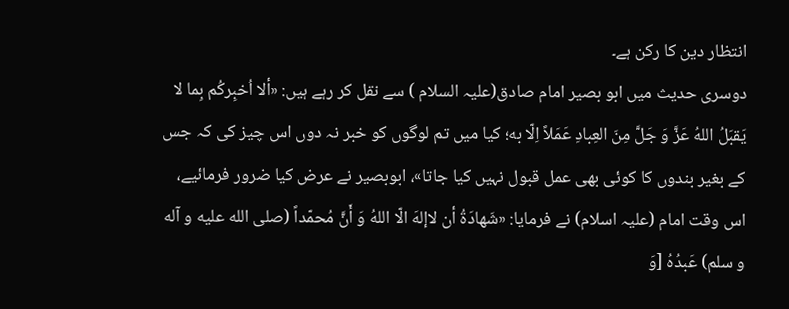انتظار دین کا رکن ہے۔
دوسری حدیث میں ابو بصیر امام صادق(علیہ السلام ) سے نقل کر رہے ہیں: «ألا اُخبِرکُم بِما لا یَقبَلُ اللهُ عَزَّ وَ جَلَّ مِنَ العِبادِ عَمَلاً اِلّا به؛ کیا میں تم لوگوں کو خبر نہ دوں اس چیز کی کہ جس کے بغیر بندوں کا کوئی بھی عمل قبول نہیں کیا جاتا»، ابوبصیر نے عرض کیا ضرور فرمائیے، اس وقت امام (علیہ اسلام) نے فرمایا: «شَهادَةُ أن لاإلهَ الّا اللهُ وَ أَنَّ مُحمّداً (صلی الله علیه و آله و سلم) عَبدُهُ [وَ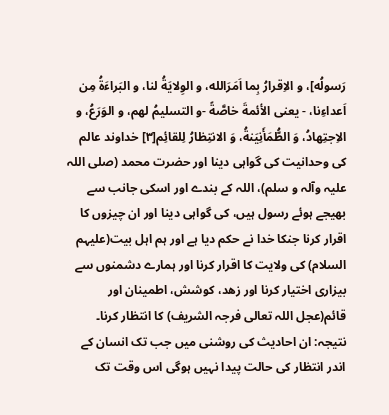رَسولُه]، و الاِقرارُ بِما اَمَرَالله، و الوِلایَةُ لنا، و البَراءَةُ مِن اَعداءِنا، - یعنی الأئمةَ خاصَّةً -و التسلیمُ لهم، و الوَرَعُ، و الاِجتِهادُ، وَ الطُّمَأَنِیَنةُ، وَ الانتِظارُ لِلقائِم[۳] خداوند عالم کی وحدانیت کی گواہی دینا اور حضرت محمد (صلی اللہ علیہ وآلہ و سلم)، اللہ کے بندے اور اسکی جانب سے بھیجے ہوئے رسول ہیں، کی گواہی دینا اور ان چیزوں کا اقرار کرنا جنکا خدا نے حکم دیا ہے اور ہم اہل بیت(علیہم السلام) کی ولایت کا اقرار کرنا اور ہمارے دشمنوں سے بیزاری اختیار کرنا اور زھد، کوشش، اطمینان اور قائم(عجل اللہ تعالی فرجہ الشریف) کا انتظار کرنا۔
نتیجہ: ان احادیث کی روشنی میں جب تک انسان کے اندر انتظار کی حالت پیدا نہیں ہوگی اس وقت تک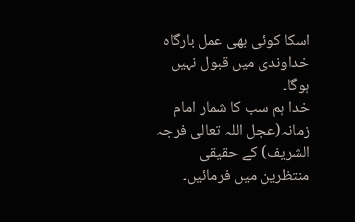اسکا کوئی بھی عمل بارگاہ خداوندی میں قبول نہیں ہوگا۔
خدا ہم سب کا شمار امام زمانہ(عجل اللہ تعالی فرجہ الشریف) کے حقیقی منتظرین میں فرمائیں۔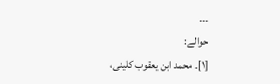۔۔۔
حوالے:
[۱]۔ محمد ابن یعقوب کلینی،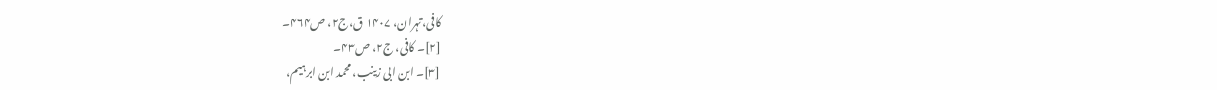کافی،تہران، ۱۴۰۷ ق،ج۲، ص۴۶۴۔
[۲]۔ کافی، ج۲، ص۴۳۔
[۳]۔ ابن ابی زینب، محمد ابن ابرہیم،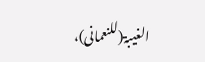الغیبۃ(للنعمانی)،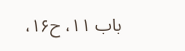باب ۱۱، ح۱۶،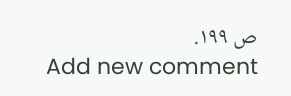ص ۱۹۹.
Add new comment